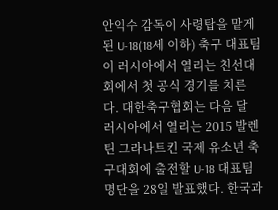안익수 감독이 사령탑을 맡게 된 U-18(18세 이하) 축구 대표팀이 러시아에서 열리는 친선대회에서 첫 공식 경기를 치른다. 대한축구협회는 다음 달 러시아에서 열리는 2015 발렌틴 그라나트킨 국제 유소년 축구대회에 출전할 U-18 대표팀 명단을 28일 발표했다. 한국과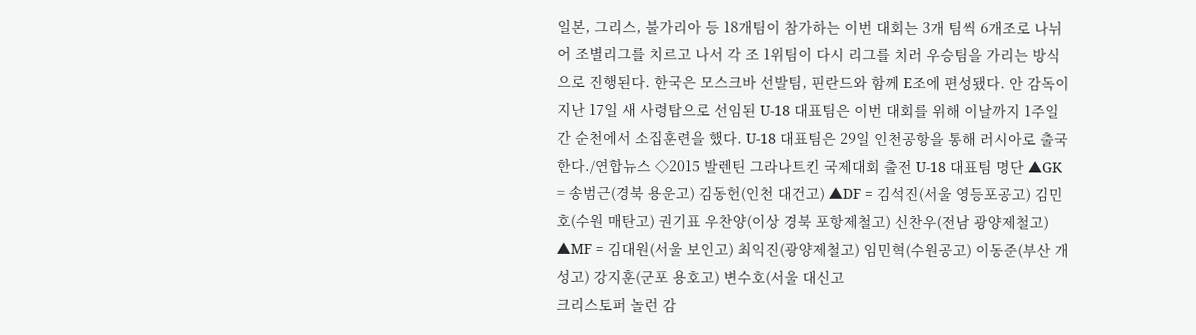일본, 그리스, 불가리아 등 18개팀이 참가하는 이번 대회는 3개 팀씩 6개조로 나뉘어 조별리그를 치르고 나서 각 조 1위팀이 다시 리그를 치러 우승팀을 가리는 방식으로 진행된다. 한국은 모스크바 선발팀, 핀란드와 함께 E조에 편성됐다. 안 감독이 지난 17일 새 사령탑으로 선임된 U-18 대표팀은 이번 대회를 위해 이날까지 1주일간 순천에서 소집훈련을 했다. U-18 대표팀은 29일 인천공항을 통해 러시아로 출국한다./연합뉴스 ◇2015 발렌틴 그라나트킨 국제대회 출전 U-18 대표팀 명단 ▲GK = 송범근(경북 용운고) 김동헌(인천 대건고) ▲DF = 김석진(서울 영등포공고) 김민호(수원 매탄고) 권기표 우찬양(이상 경북 포항제철고) 신찬우(전남 광양제철고) ▲MF = 김대원(서울 보인고) 최익진(광양제철고) 임민혁(수원공고) 이동준(부산 개성고) 강지훈(군포 용호고) 변수호(서울 대신고
크리스토퍼 놀런 감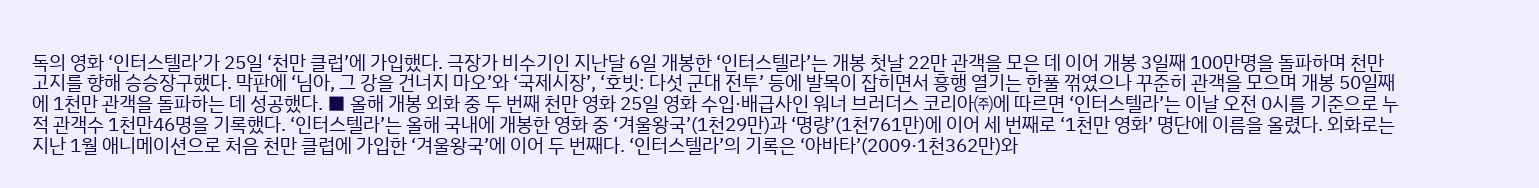독의 영화 ‘인터스텔라’가 25일 ‘천만 클럽’에 가입했다. 극장가 비수기인 지난달 6일 개봉한 ‘인터스텔라’는 개봉 첫날 22만 관객을 모은 데 이어 개봉 3일째 100만명을 돌파하며 천만 고지를 향해 승승장구했다. 막판에 ‘님아, 그 강을 건너지 마오’와 ‘국제시장’, ‘호빗: 다섯 군대 전투’ 등에 발목이 잡히면서 흥행 열기는 한풀 꺾였으나 꾸준히 관객을 모으며 개봉 50일째에 1천만 관객을 돌파하는 데 성공했다. ■ 올해 개봉 외화 중 두 번째 천만 영화 25일 영화 수입·배급사인 워너 브러더스 코리아㈜에 따르면 ‘인터스텔라’는 이날 오전 0시를 기준으로 누적 관객수 1천만46명을 기록했다. ‘인터스텔라’는 올해 국내에 개봉한 영화 중 ‘겨울왕국’(1천29만)과 ‘명량’(1천761만)에 이어 세 번째로 ‘1천만 영화’ 명단에 이름을 올렸다. 외화로는 지난 1월 애니메이션으로 처음 천만 클럽에 가입한 ‘겨울왕국’에 이어 두 번째다. ‘인터스텔라’의 기록은 ‘아바타’(2009·1천362만)와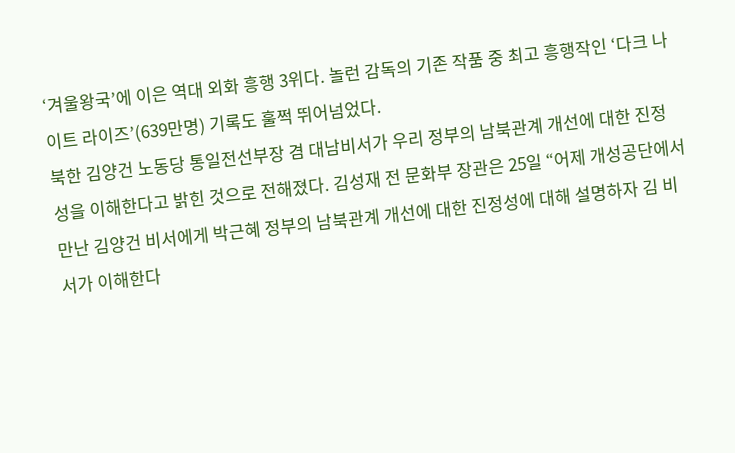‘겨울왕국’에 이은 역대 외화 흥행 3위다. 놀런 감독의 기존 작품 중 최고 흥행작인 ‘다크 나이트 라이즈’(639만명) 기록도 훌쩍 뛰어넘었다.
북한 김양건 노동당 통일전선부장 겸 대남비서가 우리 정부의 남북관계 개선에 대한 진정성을 이해한다고 밝힌 것으로 전해졌다. 김성재 전 문화부 장관은 25일 “어제 개성공단에서 만난 김양건 비서에게 박근혜 정부의 남북관계 개선에 대한 진정성에 대해 설명하자 김 비서가 이해한다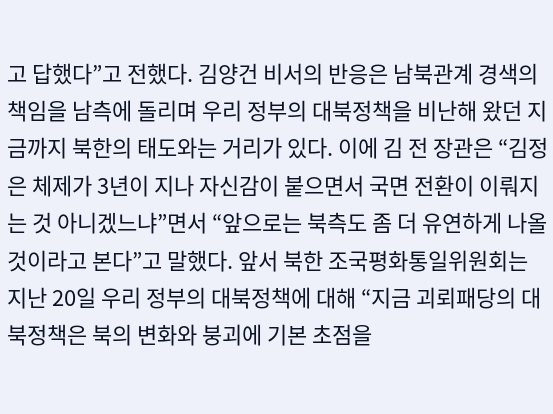고 답했다”고 전했다. 김양건 비서의 반응은 남북관계 경색의 책임을 남측에 돌리며 우리 정부의 대북정책을 비난해 왔던 지금까지 북한의 태도와는 거리가 있다. 이에 김 전 장관은 “김정은 체제가 3년이 지나 자신감이 붙으면서 국면 전환이 이뤄지는 것 아니겠느냐”면서 “앞으로는 북측도 좀 더 유연하게 나올 것이라고 본다”고 말했다. 앞서 북한 조국평화통일위원회는 지난 20일 우리 정부의 대북정책에 대해 “지금 괴뢰패당의 대북정책은 북의 변화와 붕괴에 기본 초점을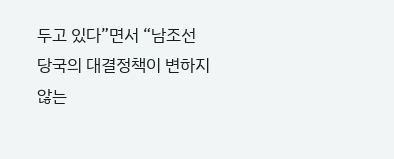두고 있다”면서 “남조선 당국의 대결정책이 변하지 않는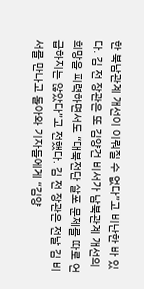한 북남관계 개선이 이뤄질 수 없다”고 비난한 바 있다. 김 전 장관은 또 김양건 비서가 남북관계 개선의 희망을 피력하면서도 “대북전단 살포 문제를 따로 언급하지는 않았다”고 전했다. 김 전 장관은 전날 김 비서를 만나고 돌아와 기자들에게 “김양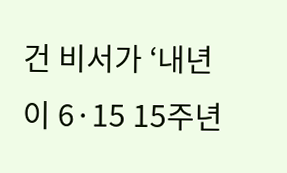건 비서가 ‘내년이 6·15 15주년